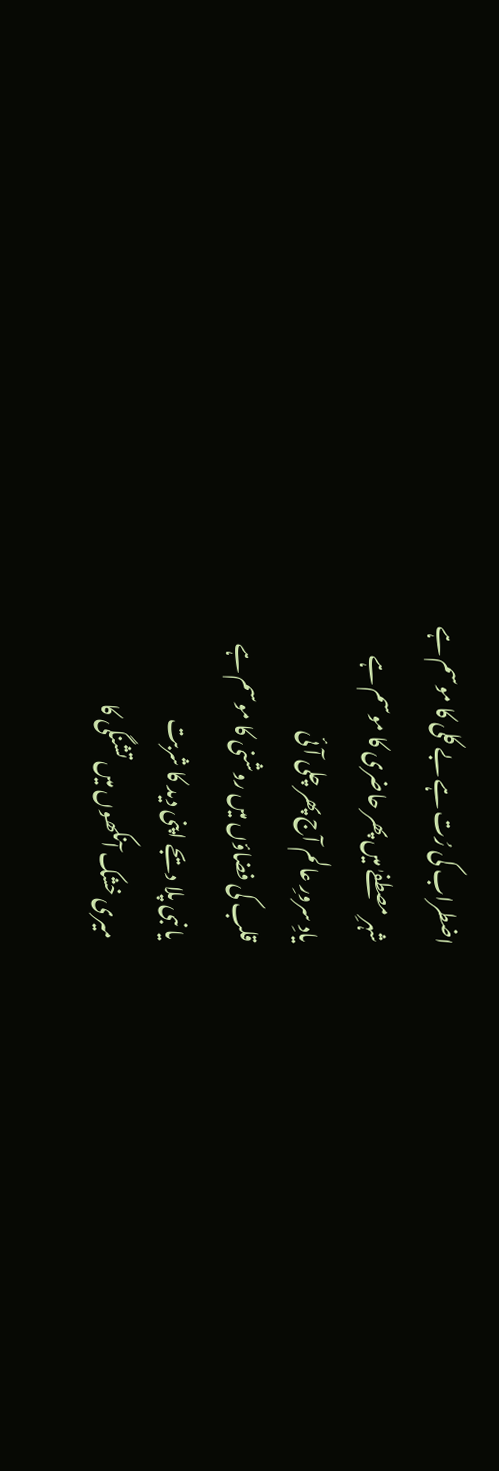اضطراب کی رُت ہے بے کلی کا موسم ہے
شہرِ مصطفےٰ میں پھر حاضری کا موسم ہے
یادِ سرورِ عالم آج پھر چلی آئی
قلب کی فضاؤں میں روشنی کا موسم ہے
یا نبی پلا دیجے اپنی دید کا شربت
میری خشک آنکھوں میں تشنگی کا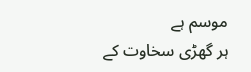موسم ہے
ہر گھڑی سخاوت کے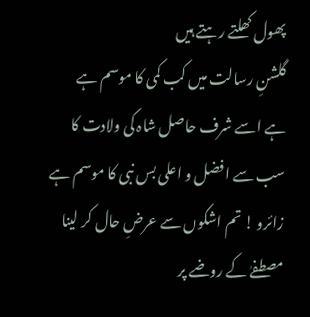پھول کھلتے رہتے ہیں
گلشنِ رسالت میں کب کمی کا موسم ہے
ہے اسے شرف حاصل شاہ کی ولادت کا
سب سے افضل و اعلی بس نبی کا موسم ہے
زائرو ! تم اشکوں سے عرضِ حال کر لینا
مصطفےٰ کے روضے پر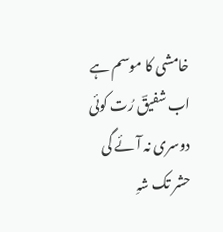خامشی کا موسم ہے
اب شفیقؔ رُت کوئی دوسری نہ آئے گی
حشر تک شہِ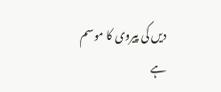دیں کی پیروی کا موسم ہے